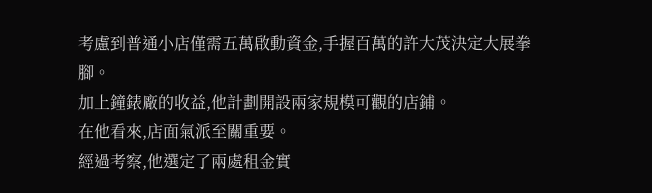考慮到普通小店僅需五萬啟動資金,手握百萬的許大茂決定大展拳腳。
加上鐘錶廠的收益,他計劃開設兩家規模可觀的店鋪。
在他看來,店面氣派至關重要。
經過考察,他選定了兩處租金實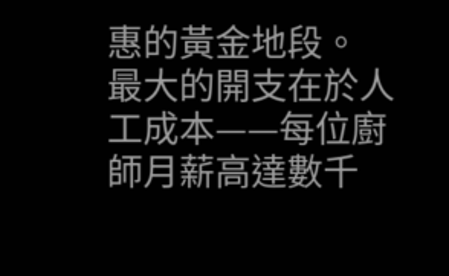惠的黃金地段。
最大的開支在於人工成本——每位廚師月薪高達數千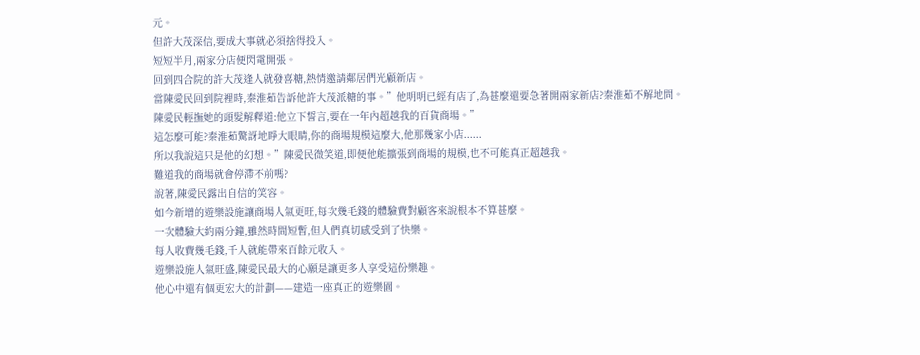元。
但許大茂深信,要成大事就必須捨得投入。
短短半月,兩家分店便閃電開張。
回到四合院的許大茂逢人就發喜糖,熱情邀請鄰居們光顧新店。
當陳愛民回到院裡時,秦淮茹告訴他許大茂派糖的事。”他明明已經有店了,為甚麼還要急著開兩家新店?秦淮茹不解地問。
陳愛民輕撫她的頭髮解釋道:他立下誓言,要在一年內超越我的百貨商場。”
這怎麼可能?秦淮茹驚訝地睜大眼睛,你的商場規模這麼大,他那幾家小店......
所以我說這只是他的幻想。”陳愛民微笑道,即便他能擴張到商場的規模,也不可能真正超越我。
難道我的商場就會停滯不前嗎?
說著,陳愛民露出自信的笑容。
如今新增的遊樂設施讓商場人氣更旺,每次幾毛錢的體驗費對顧客來說根本不算甚麼。
一次體驗大約兩分鐘,雖然時間短暫,但人們真切感受到了快樂。
每人收費幾毛錢,千人就能帶來百餘元收入。
遊樂設施人氣旺盛,陳愛民最大的心願是讓更多人享受這份樂趣。
他心中還有個更宏大的計劃——建造一座真正的遊樂園。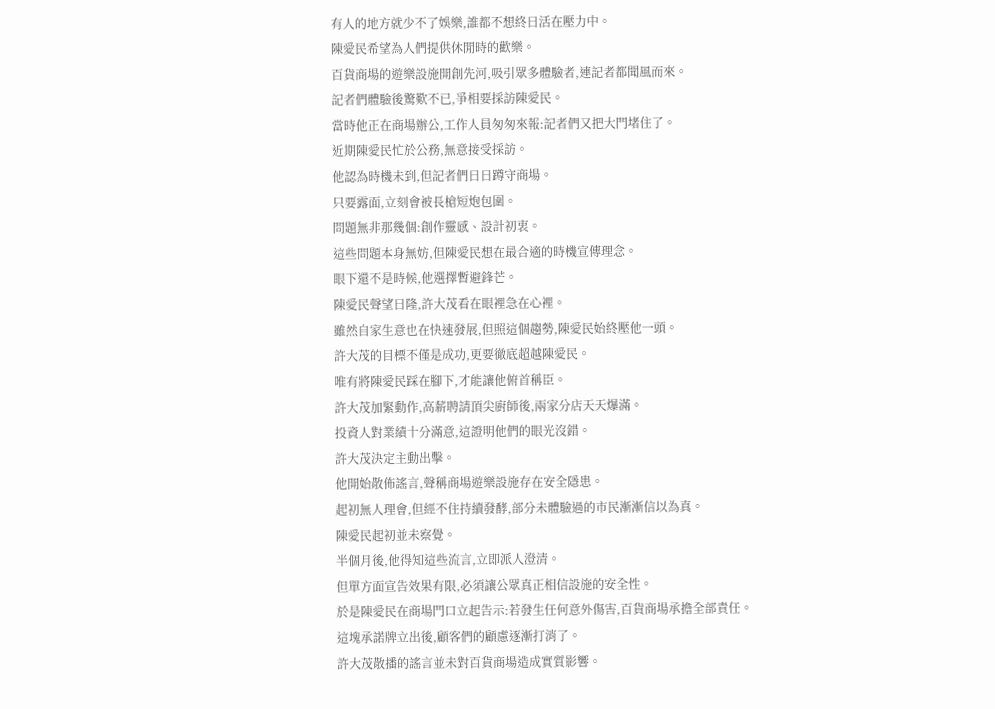有人的地方就少不了娛樂,誰都不想終日活在壓力中。
陳愛民希望為人們提供休閒時的歡樂。
百貨商場的遊樂設施開創先河,吸引眾多體驗者,連記者都聞風而來。
記者們體驗後驚歎不已,爭相要採訪陳愛民。
當時他正在商場辦公,工作人員匆匆來報:記者們又把大門堵住了。
近期陳愛民忙於公務,無意接受採訪。
他認為時機未到,但記者們日日蹲守商場。
只要露面,立刻會被長槍短炮包圍。
問題無非那幾個:創作靈感、設計初衷。
這些問題本身無妨,但陳愛民想在最合適的時機宣傳理念。
眼下還不是時候,他選擇暫避鋒芒。
陳愛民聲望日隆,許大茂看在眼裡急在心裡。
雖然自家生意也在快速發展,但照這個趨勢,陳愛民始終壓他一頭。
許大茂的目標不僅是成功,更要徹底超越陳愛民。
唯有將陳愛民踩在腳下,才能讓他俯首稱臣。
許大茂加緊動作,高薪聘請頂尖廚師後,兩家分店天天爆滿。
投資人對業績十分滿意,這證明他們的眼光沒錯。
許大茂決定主動出擊。
他開始散佈謠言,聲稱商場遊樂設施存在安全隱患。
起初無人理會,但經不住持續發酵,部分未體驗過的市民漸漸信以為真。
陳愛民起初並未察覺。
半個月後,他得知這些流言,立即派人澄清。
但單方面宣告效果有限,必須讓公眾真正相信設施的安全性。
於是陳愛民在商場門口立起告示:若發生任何意外傷害,百貨商場承擔全部責任。
這塊承諾牌立出後,顧客們的顧慮逐漸打消了。
許大茂散播的謠言並未對百貨商場造成實質影響。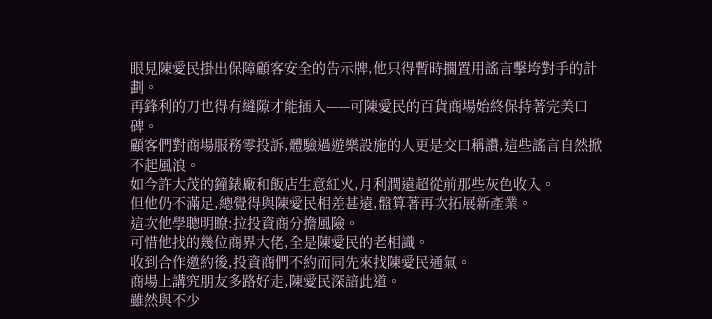眼見陳愛民掛出保障顧客安全的告示牌,他只得暫時擱置用謠言擊垮對手的計劃。
再鋒利的刀也得有縫隙才能插入——可陳愛民的百貨商場始終保持著完美口碑。
顧客們對商場服務零投訴,體驗過遊樂設施的人更是交口稱讚,這些謠言自然掀不起風浪。
如今許大茂的鐘錶廠和飯店生意紅火,月利潤遠超從前那些灰色收入。
但他仍不滿足,總覺得與陳愛民相差甚遠,盤算著再次拓展新產業。
這次他學聰明瞭:拉投資商分擔風險。
可惜他找的幾位商界大佬,全是陳愛民的老相識。
收到合作邀約後,投資商們不約而同先來找陳愛民通氣。
商場上講究朋友多路好走,陳愛民深諳此道。
雖然與不少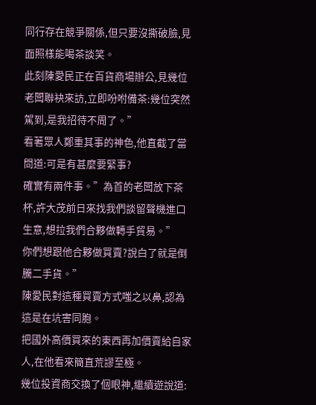同行存在競爭關係,但只要沒撕破臉,見面照樣能喝茶談笑。
此刻陳愛民正在百貨商場辦公,見幾位老闆聯袂來訪,立即吩咐備茶:幾位突然駕到,是我招待不周了。”
看著眾人鄭重其事的神色,他直截了當問道:可是有甚麼要緊事?
確實有兩件事。”為首的老闆放下茶杯,許大茂前日來找我們談留聲機進口生意,想拉我們合夥做轉手貿易。”
你們想跟他合夥做買賣?說白了就是倒騰二手貨。”
陳愛民對這種買賣方式嗤之以鼻,認為這是在坑害同胞。
把國外高價買來的東西再加價賣給自家人,在他看來簡直荒謬至極。
幾位投資商交換了個眼神,繼續遊說道: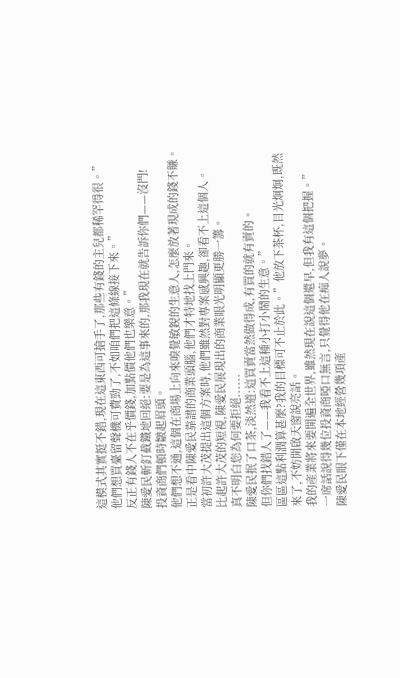這模式其實挺不錯,現在這東西可搶手了,那些有錢的主兒都稀罕得很。”
他們想買臺留聲機可費勁了,不如咱們把這條線接下來。”
反正有錢人不在乎價錢,加點價他們也樂意。”
陳愛民斬釘截鐵地回絕:要是為這事來的,那我現在就告訴你們——沒門!
投資商們頓時皺起眉頭。
他們想不通,這個在商場上向來嗅覺敏銳的生意人,怎麼放著現成的錢不賺。
正是看中陳愛民靠譜的商業頭腦,他們才特地找上門來。
當初許大茂提出這個方案時,他們雖然對專案感興趣,卻看不上這個人。
比起許大茂的短視,陳愛民展現出的商業眼光明顯更勝一籌。
真不明白您為何要拒絕......
陳愛民抿了口茶,淡然道:這買賣當然做得成,有買的就有賣的。
但你們找錯人了——我看不上這種小打小鬧的生意。”
區區這點利潤算甚麼?我的目標可不止於此。”他放下茶杯,目光炯炯,既然來了,不妨開啟天窗說亮話。
我的產業將來要開遍全世界,雖然現在說這個還早,但我有這個把握。”
一席話說得幾位投資商啞口無言,只覺得他在痴人說夢。
陳愛民眼下僅在本地經營幾項產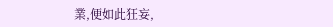業,便如此狂妄,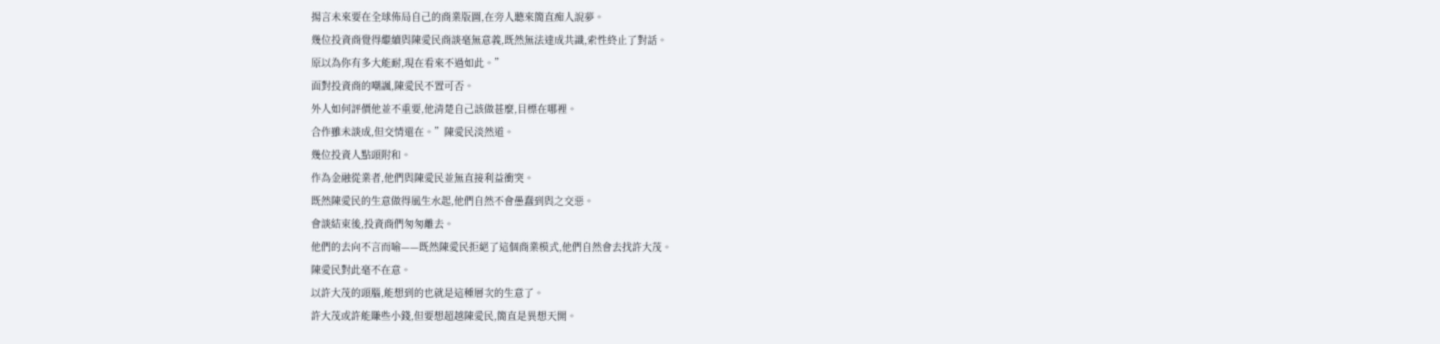揚言未來要在全球佈局自己的商業版圖,在旁人聽來簡直痴人說夢。
幾位投資商覺得繼續與陳愛民商談毫無意義,既然無法達成共識,索性終止了對話。
原以為你有多大能耐,現在看來不過如此。”
面對投資商的嘲諷,陳愛民不置可否。
外人如何評價他並不重要,他清楚自己該做甚麼,目標在哪裡。
合作雖未談成,但交情還在。”陳愛民淡然道。
幾位投資人點頭附和。
作為金融從業者,他們與陳愛民並無直接利益衝突。
既然陳愛民的生意做得風生水起,他們自然不會愚蠢到與之交惡。
會談結束後,投資商們匆匆離去。
他們的去向不言而喻——既然陳愛民拒絕了這個商業模式,他們自然會去找許大茂。
陳愛民對此毫不在意。
以許大茂的頭腦,能想到的也就是這種層次的生意了。
許大茂或許能賺些小錢,但要想超越陳愛民,簡直是異想天開。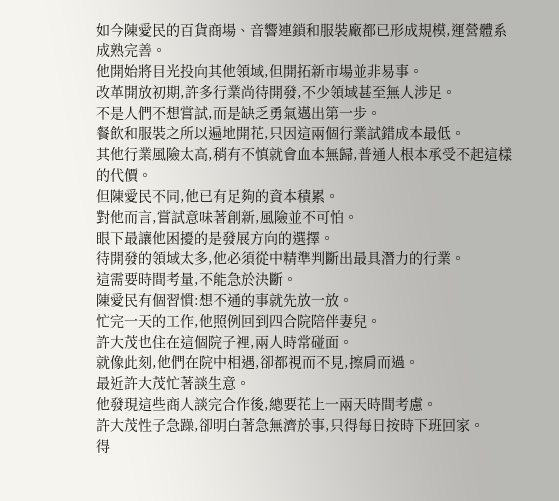如今陳愛民的百貨商場、音響連鎖和服裝廠都已形成規模,運營體系成熟完善。
他開始將目光投向其他領域,但開拓新市場並非易事。
改革開放初期,許多行業尚待開發,不少領域甚至無人涉足。
不是人們不想嘗試,而是缺乏勇氣邁出第一步。
餐飲和服裝之所以遍地開花,只因這兩個行業試錯成本最低。
其他行業風險太高,稍有不慎就會血本無歸,普通人根本承受不起這樣的代價。
但陳愛民不同,他已有足夠的資本積累。
對他而言,嘗試意味著創新,風險並不可怕。
眼下最讓他困擾的是發展方向的選擇。
待開發的領域太多,他必須從中精準判斷出最具潛力的行業。
這需要時間考量,不能急於決斷。
陳愛民有個習慣:想不通的事就先放一放。
忙完一天的工作,他照例回到四合院陪伴妻兒。
許大茂也住在這個院子裡,兩人時常碰面。
就像此刻,他們在院中相遇,卻都視而不見,擦肩而過。
最近許大茂忙著談生意。
他發現這些商人談完合作後,總要花上一兩天時間考慮。
許大茂性子急躁,卻明白著急無濟於事,只得每日按時下班回家。
得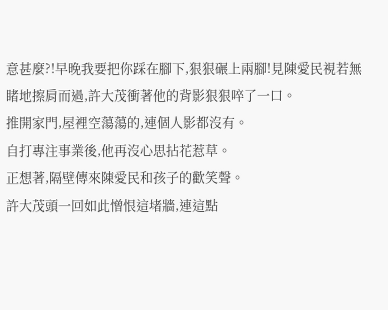意甚麼?!早晚我要把你踩在腳下,狠狠碾上兩腳!見陳愛民視若無睹地擦肩而過,許大茂衝著他的背影狠狠啐了一口。
推開家門,屋裡空蕩蕩的,連個人影都沒有。
自打專注事業後,他再沒心思拈花惹草。
正想著,隔壁傳來陳愛民和孩子的歡笑聲。
許大茂頭一回如此憎恨這堵牆,連這點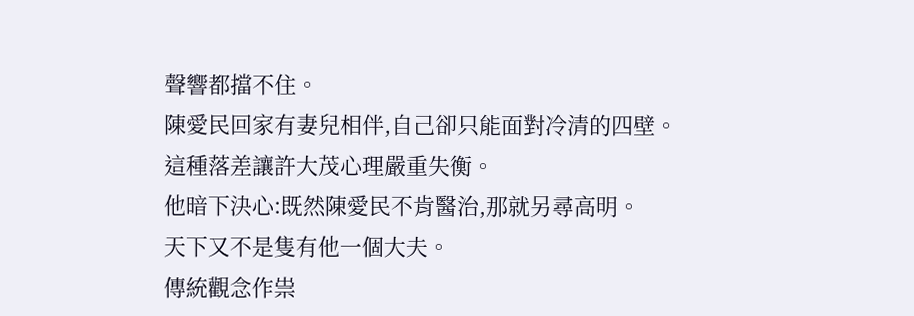聲響都擋不住。
陳愛民回家有妻兒相伴,自己卻只能面對冷清的四壁。
這種落差讓許大茂心理嚴重失衡。
他暗下決心:既然陳愛民不肯醫治,那就另尋高明。
天下又不是隻有他一個大夫。
傳統觀念作祟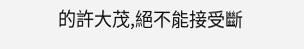的許大茂,絕不能接受斷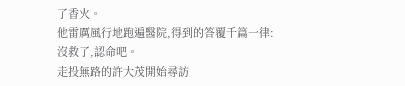了香火。
他雷厲風行地跑遍醫院,得到的答覆千篇一律:沒救了,認命吧。
走投無路的許大茂開始尋訪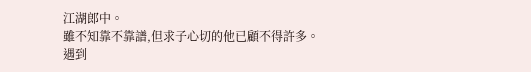江湖郎中。
雖不知靠不靠譜,但求子心切的他已顧不得許多。
遇到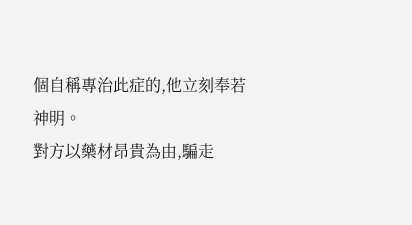個自稱專治此症的,他立刻奉若神明。
對方以藥材昂貴為由,騙走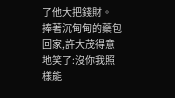了他大把錢財。
捧著沉甸甸的藥包回家,許大茂得意地笑了:沒你我照樣能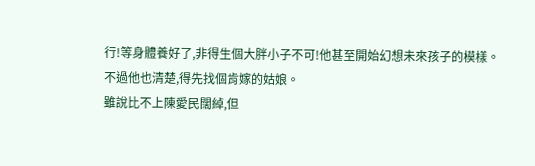行!等身體養好了,非得生個大胖小子不可!他甚至開始幻想未來孩子的模樣。
不過他也清楚,得先找個肯嫁的姑娘。
雖說比不上陳愛民闊綽,但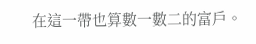在這一帶也算數一數二的富戶。